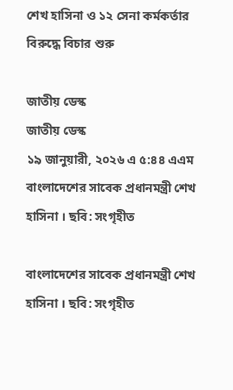শেখ হাসিনা ও ১২ সেনা কর্মকর্তার বিরুদ্ধে বিচার শুরু

জাতীয় ডেস্ক
জাতীয় ডেস্ক
১৯ জানুয়ারী, ২০২৬ এ ৫:৪৪ এএম
বাংলাদেশের সাবেক প্রধানমন্ত্রী শেখ হাসিনা । ছবি: সংগৃহীত

বাংলাদেশের সাবেক প্রধানমন্ত্রী শেখ হাসিনা । ছবি: সংগৃহীত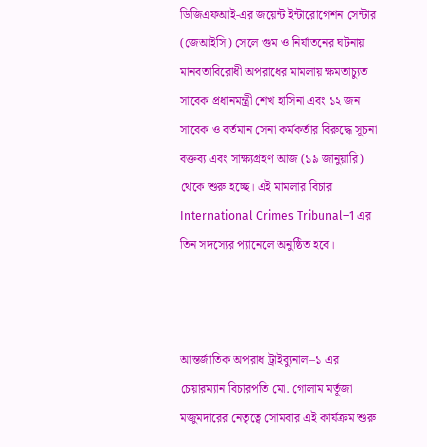ডিজিএফআই-এর জয়েন্ট ইন্টারোগেশন সেন্টার (জেআইসি) সেলে গুম ও নির্যাতনের ঘটনায় মানবতাবিরোধী অপরাধের মামলায় ক্ষমতাচ্যুত সাবেক প্রধানমন্ত্রী শেখ হাসিনা এবং ১২ জন সাবেক ও বর্তমান সেনা কর্মকর্তার বিরুদ্ধে সূচনা বক্তব্য এবং সাক্ষ্যগ্রহণ আজ (১৯ জানুয়ারি) থেকে শুরু হচ্ছে। এই মামলার বিচার International Crimes Tribunal–1 এর তিন সদস্যের প্যানেলে অনুষ্ঠিত হবে।



আন্তর্জাতিক অপরাধ ট্রাইব্যুনাল–১ এর চেয়ারম্যান বিচারপতি মো. গোলাম মর্তূজা মজুমদারের নেতৃত্বে সোমবার এই কার্যক্রম শুরু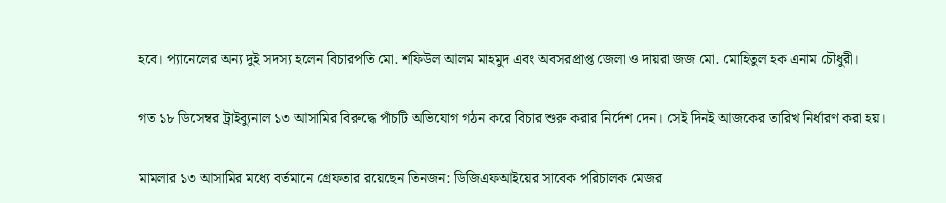হবে। প্যানেলের অন্য দুই সদস্য হলেন বিচারপতি মো. শফিউল আলম মাহমুদ এবং অবসরপ্রাপ্ত জেলা ও দায়রা জজ মো. মোহিতুল হক এনাম চৌধুরী।

গত ১৮ ডিসেম্বর ট্রাইব্যুনাল ১৩ আসামির বিরুদ্ধে পাঁচটি অভিযোগ গঠন করে বিচার শুরু করার নির্দেশ দেন। সেই দিনই আজকের তারিখ নির্ধারণ করা হয়।

মামলার ১৩ আসামির মধ্যে বর্তমানে গ্রেফতার রয়েছেন তিনজন: ডিজিএফআইয়ের সাবেক পরিচালক মেজর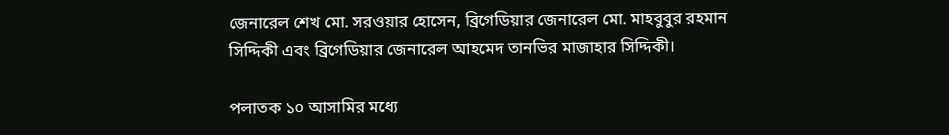জেনারেল শেখ মো. সরওয়ার হোসেন, ব্রিগেডিয়ার জেনারেল মো. মাহবুবুর রহমান সিদ্দিকী এবং ব্রিগেডিয়ার জেনারেল আহমেদ তানভির মাজাহার সিদ্দিকী।

পলাতক ১০ আসামির মধ্যে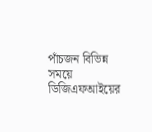পাঁচজন বিভিন্ন সময়ে ডিজিএফআইয়ের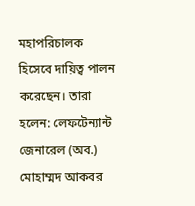মহাপরিচালক হিসেবে দায়িত্ব পালন করেছেন। তারা হলেন: লেফটেন্যান্ট জেনারেল (অব.) মোহাম্মদ আকবর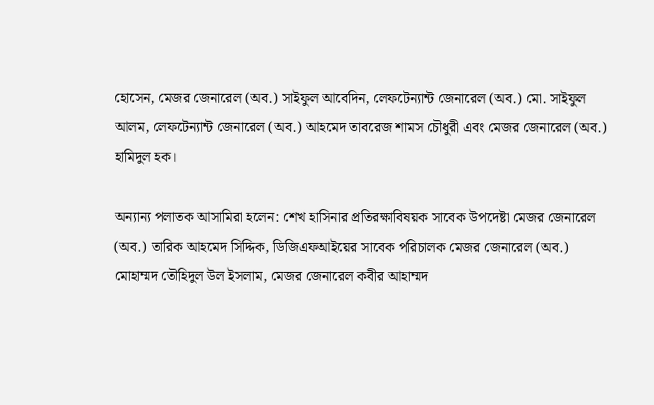হোসেন, মেজর জেনারেল (অব.) সাইফুল আবেদিন, লেফটেন্যান্ট জেনারেল (অব.) মো. সাইফুল আলম, লেফটেন্যান্ট জেনারেল (অব.) আহমেদ তাবরেজ শামস চৌধুরী এবং মেজর জেনারেল (অব.) হামিদুল হক।

অন্যান্য পলাতক আসামিরা হলেন: শেখ হাসিনার প্রতিরক্ষাবিষয়ক সাবেক উপদেষ্টা মেজর জেনারেল (অব.) তারিক আহমেদ সিদ্দিক, ডিজিএফআইয়ের সাবেক পরিচালক মেজর জেনারেল (অব.) মোহাম্মদ তৌহিদুল উল ইসলাম, মেজর জেনারেল কবীর আহাম্মদ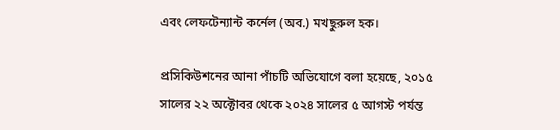এবং লেফটেন্যান্ট কর্নেল (অব.) মখছুরুল হক।

প্রসিকিউশনের আনা পাঁচটি অভিযোগে বলা হয়েছে, ২০১৫ সালের ২২ অক্টোবর থেকে ২০২৪ সালের ৫ আগস্ট পর্যন্ত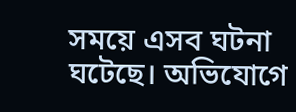সময়ে এসব ঘটনা ঘটেছে। অভিযোগে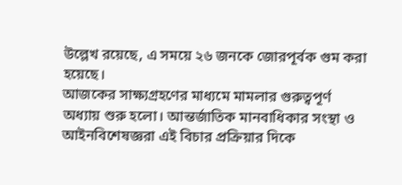উল্লেখ রয়েছে, এ সময়ে ২৬ জনকে জোরপূর্বক গুম করা হয়েছে।
আজকের সাক্ষ্যগ্রহণের মাধ্যমে মামলার গুরুত্বপূর্ণ অধ্যায় শুরু হলো। আন্তর্জাতিক মানবাধিকার সংস্থা ও আইনবিশেষজ্ঞরা এই বিচার প্রক্রিয়ার দিকে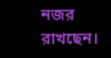নজর রাখছেন।